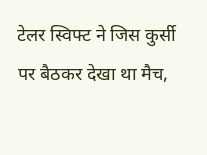टेलर स्विफ्ट ने जिस कुर्सी पर बैठकर देखा था मैच,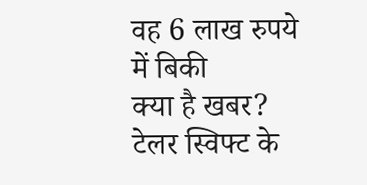वह 6 लाख रुपये में बिकी
क्या है खबर?
टेलर स्विफ्ट के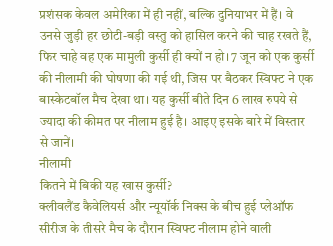प्रशंसक केवल अमेरिका में ही नहीं, बल्कि दुनियाभर में हैं। वे उनसे जुड़ी हर छोटी-बड़ी वस्तु को हासिल करने की चाह रखते हैं, फिर चाहे वह एक मामुली कुर्सी ही क्यों न हो। 7 जून को एक कुर्सी की नीलामी की घोषणा की गई थी, जिस पर बैठकर स्विफ्ट ने एक बास्केटबॉल मैच देखा था। यह कुर्सी बीते दिन 6 लाख रुपये से ज्यादा की कीमत पर नीलाम हुई है। आइए इसके बारे में विस्तार से जानें।
नीलामी
कितने में बिकी यह खास कुर्सी?
क्लीवलैंड कैवेलियर्स और न्यूयॉर्क निक्स के बीच हुई प्लेऑफ सीरीज के तीसरे मैच के दौरान स्विफ्ट नीलाम होने वाली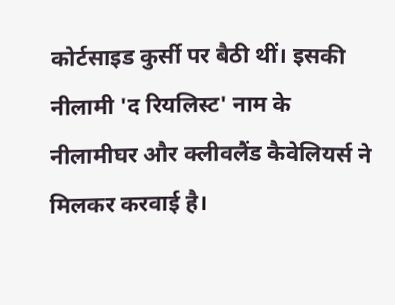कोर्टसाइड कुर्सी पर बैठी थीं। इसकी नीलामी 'द रियलिस्ट' नाम के नीलामीघर और क्लीवलैंड कैवेलियर्स ने मिलकर करवाई है।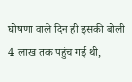घोषणा वाले दिन ही इसकी बोली 4 लाख तक पहुंच गई थी,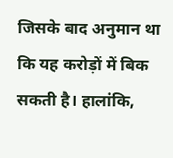जिसके बाद अनुमान था कि यह करोड़ों में बिक सकती है। हालांकि,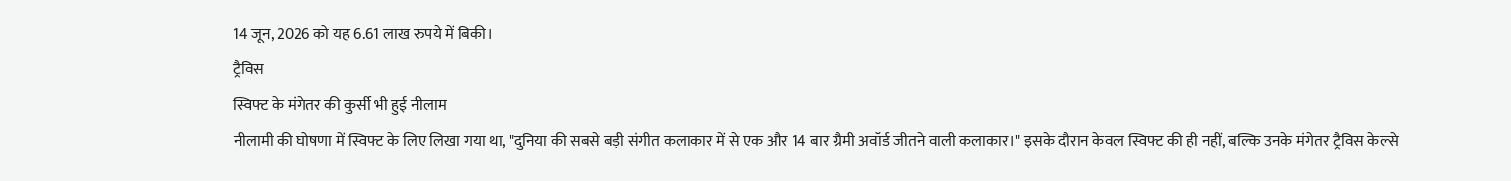14 जून, 2026 को यह 6.61 लाख रुपये में बिकी।
ट्रैविस
स्विफ्ट के मंगेतर की कुर्सी भी हुई नीलाम
नीलामी की घोषणा में स्विफ्ट के लिए लिखा गया था, "दुनिया की सबसे बड़ी संगीत कलाकार में से एक और 14 बार ग्रैमी अवॉर्ड जीतने वाली कलाकार।" इसके दौरान केवल स्विफ्ट की ही नहीं, बल्कि उनके मंगेतर ट्रैविस केल्से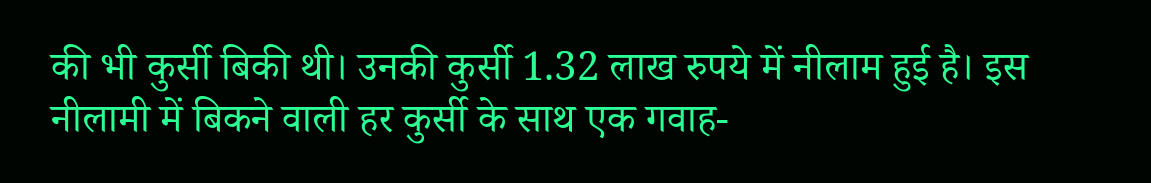की भी कुर्सी बिकी थी। उनकी कुर्सी 1.32 लाख रुपये में नीलाम हुई है। इस नीलामी में बिकने वाली हर कुर्सी के साथ एक गवाह-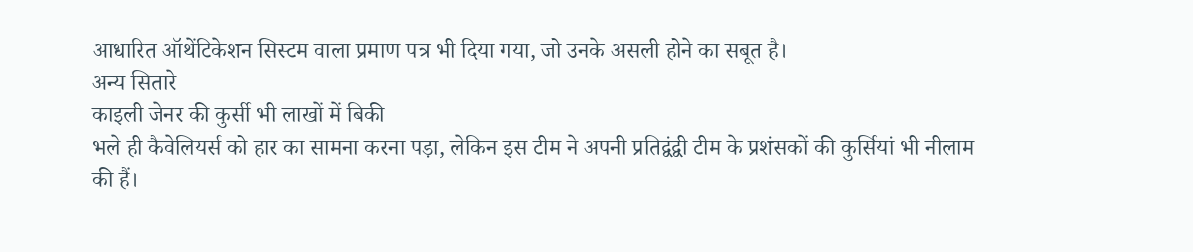आधारित ऑथेंटिकेशन सिस्टम वाला प्रमाण पत्र भी दिया गया, जो उनके असली होने का सबूत है।
अन्य सितारे
काइली जेनर की कुर्सी भी लाखों में बिकी
भले ही कैवेलियर्स को हार का सामना करना पड़ा, लेकिन इस टीम ने अपनी प्रतिद्वंद्वी टीम के प्रशंसकों की कुर्सियां भी नीलाम की हैं।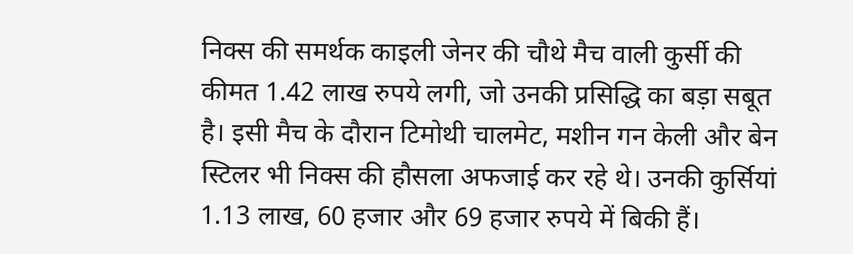निक्स की समर्थक काइली जेनर की चौथे मैच वाली कुर्सी की कीमत 1.42 लाख रुपये लगी, जो उनकी प्रसिद्धि का बड़ा सबूत है। इसी मैच के दौरान टिमोथी चालमेट, मशीन गन केली और बेन स्टिलर भी निक्स की हौसला अफजाई कर रहे थे। उनकी कुर्सियां 1.13 लाख, 60 हजार और 69 हजार रुपये में बिकी हैं।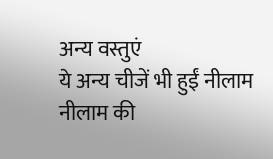अन्य वस्तुएं
ये अन्य चीजें भी हुईं नीलाम
नीलाम की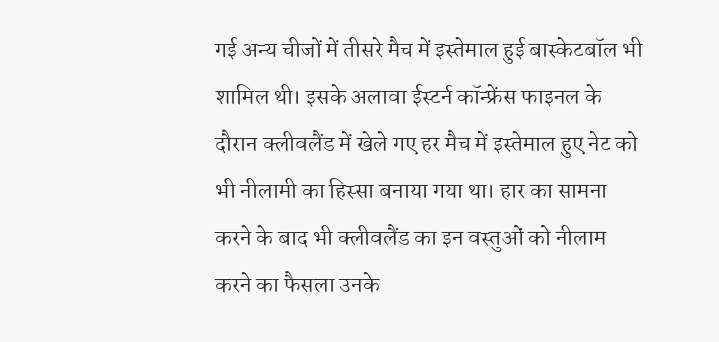गई अन्य चीजों में तीसरे मैच में इस्तेमाल हुई बास्केटबॉल भी शामिल थी। इसके अलावा ईस्टर्न कॉन्फ्रेंस फाइनल के दौरान क्लीवलैंड में खेले गए हर मैच में इस्तेमाल हुए नेट को भी नीलामी का हिस्सा बनाया गया था। हार का सामना करने के बाद भी क्लीवलैंड का इन वस्तुओं को नीलाम करने का फैसला उनके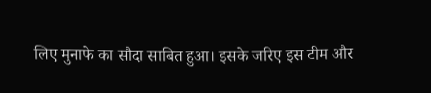लिए मुनाफे का सौदा साबित हुआ। इसके जरिए इस टीम और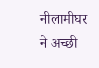नीलामीघर ने अच्छी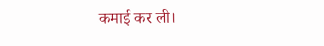कमाई कर ली।